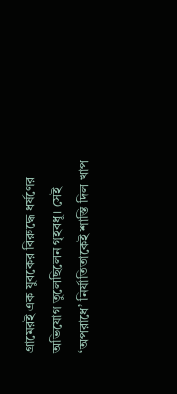গ্রামেরই এক যুবকের বিরুদ্ধে ধর্ষণের অভিযোগ তুলেছিলেন গৃহবধূ। সেই ‘অপরাধে’ নির্যাতিতাকেই শাস্তি দিল খাপ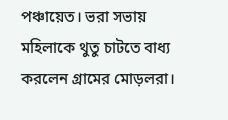পঞ্চায়েত। ভরা সভায় মহিলাকে থুতু চাটতে বাধ্য করলেন গ্রামের মোড়লরা।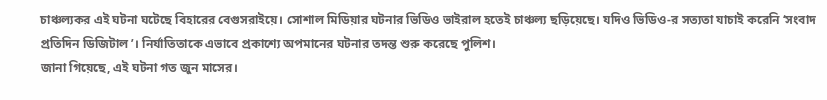চাঞ্চল্যকর এই ঘটনা ঘটেছে বিহারের বেগুসরাইয়ে। সোশাল মিডিয়ার ঘটনার ভিডিও ভাইরাল হতেই চাঞ্চল্য ছড়িয়েছে। যদিও ভিডিও-র সত্যতা যাচাই করেনি ‘সংবাদ প্রতিদিন ডিজিটাল’। নির্যাতিতাকে এভাবে প্রকাশ্যে অপমানের ঘটনার তদন্ত শুরু করেছে পুলিশ।
জানা গিয়েছে, এই ঘটনা গত জুন মাসের।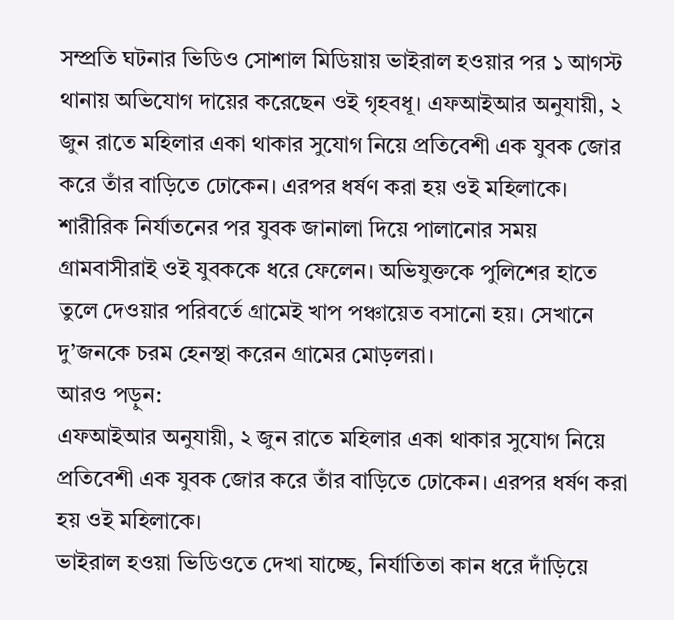সম্প্রতি ঘটনার ভিডিও সোশাল মিডিয়ায় ভাইরাল হওয়ার পর ১ আগস্ট থানায় অভিযোগ দায়ের করেছেন ওই গৃহবধূ। এফআইআর অনুযায়ী, ২ জুন রাতে মহিলার একা থাকার সুযোগ নিয়ে প্রতিবেশী এক যুবক জোর করে তাঁর বাড়িতে ঢোকেন। এরপর ধর্ষণ করা হয় ওই মহিলাকে। শারীরিক নির্যাতনের পর যুবক জানালা দিয়ে পালানোর সময় গ্রামবাসীরাই ওই যুবককে ধরে ফেলেন। অভিযুক্তকে পুলিশের হাতে তুলে দেওয়ার পরিবর্তে গ্রামেই খাপ পঞ্চায়েত বসানো হয়। সেখানে দু’জনকে চরম হেনস্থা করেন গ্রামের মোড়লরা।
আরও পড়ুন:
এফআইআর অনুযায়ী, ২ জুন রাতে মহিলার একা থাকার সুযোগ নিয়ে প্রতিবেশী এক যুবক জোর করে তাঁর বাড়িতে ঢোকেন। এরপর ধর্ষণ করা হয় ওই মহিলাকে।
ভাইরাল হওয়া ভিডিওতে দেখা যাচ্ছে, নির্যাতিতা কান ধরে দাঁড়িয়ে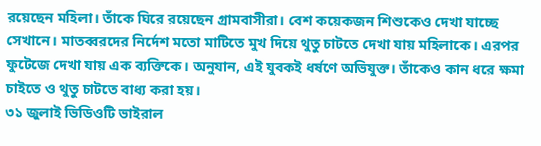রয়েছেন মহিলা। তাঁকে ঘিরে রয়েছেন গ্রামবাসীরা। বেশ কয়েকজন শিশুকেও দেখা যাচ্ছে সেখানে। মাতব্বরদের নির্দেশ মতো মাটিতে মুখ দিয়ে থুতু চাটতে দেখা যায় মহিলাকে। এরপর ফুটেজে দেখা যায় এক ব্যক্তিকে। অনুযান, এই যুবকই ধর্ষণে অভিযুক্ত। তাঁকেও কান ধরে ক্ষমা চাইতে ও থুতু চাটতে বাধ্য করা হয়।
৩১ জুলাই ভিডিওটি ভাইরাল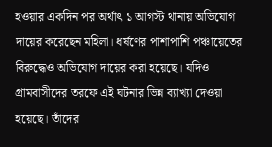হওয়ার একদিন পর অর্থাৎ ১ আগস্ট থানায় অভিযোগ দায়ের করেছেন মহিলা। ধর্ষণের পাশাপাশি পঞ্চায়েতের বিরুদ্ধেও অভিযোগ দায়ের করা হয়েছে। যদিও গ্রামবাসীদের তরফে এই ঘটনার ভিন্ন ব্যাখ্যা দেওয়া হয়েছে। তাঁদের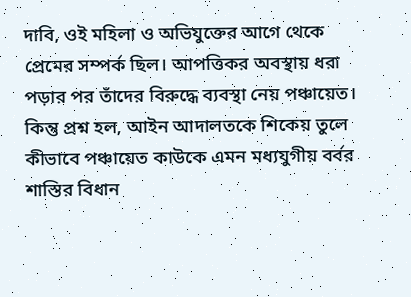দাবি, ওই মহিলা ও অভিযুক্তের আগে থেকে প্রেমের সম্পর্ক ছিল। আপত্তিকর অবস্থায় ধরা পড়ার পর তাঁদের বিরুদ্ধে ব্যবস্থা নেয় পঞ্চায়েত। কিন্তু প্রশ্ন হল, আইন আদালতকে শিকেয় তুলে কীভাবে পঞ্চায়েত কাউকে এমন মধ্যযুগীয় বর্বর শাস্তির বিধান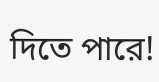দিতে পারে!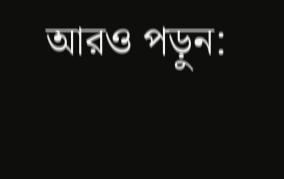আরও পড়ুন: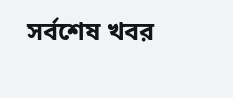সর্বশেষ খবর